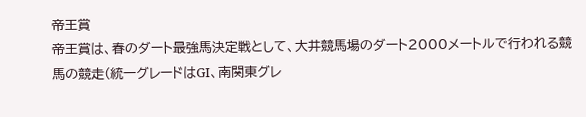帝王賞
帝王賞は、春のダート最強馬決定戦として、大井競馬場のダート2000メートルで行われる競馬の競走(統一グレードはGI、南関東グレ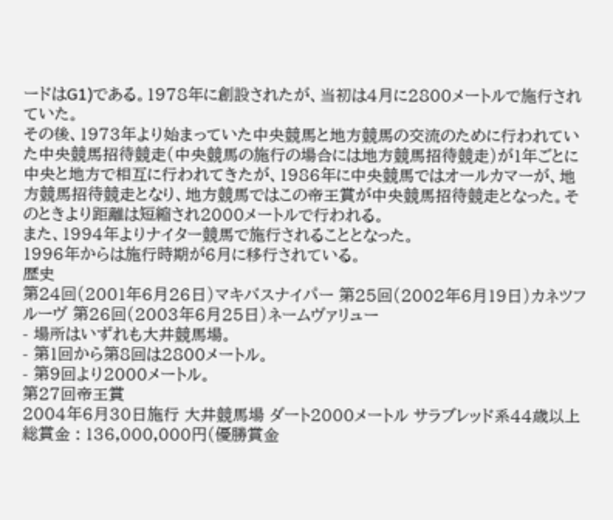ードはG1)である。1978年に創設されたが、当初は4月に2800メートルで施行されていた。
その後、1973年より始まっていた中央競馬と地方競馬の交流のために行われていた中央競馬招待競走(中央競馬の施行の場合には地方競馬招待競走)が1年ごとに中央と地方で相互に行われてきたが、1986年に中央競馬ではオールカマーが、地方競馬招待競走となり、地方競馬ではこの帝王賞が中央競馬招待競走となった。そのときより距離は短縮され2000メートルで行われる。
また、1994年よりナイター競馬で施行されることとなった。
1996年からは施行時期が6月に移行されている。
歴史
第24回(2001年6月26日)マキバスナイパー 第25回(2002年6月19日)カネツフルーヴ 第26回(2003年6月25日)ネームヴァリュー
- 場所はいずれも大井競馬場。
- 第1回から第8回は2800メートル。
- 第9回より2000メートル。
第27回帝王賞
2004年6月30日施行 大井競馬場 ダート2000メートル サラブレッド系44歳以上総賞金 : 136,000,000円(優勝賞金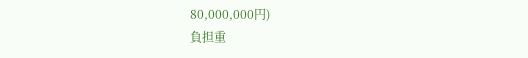80,000,000円)
負担重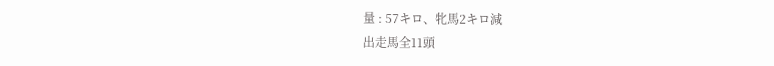量 : 57キロ、牝馬2キロ減
出走馬全11頭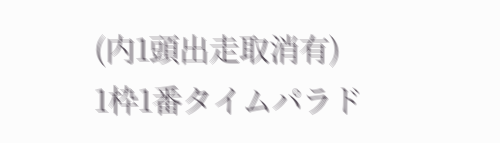(内1頭出走取消有)
1枠1番タイムパラド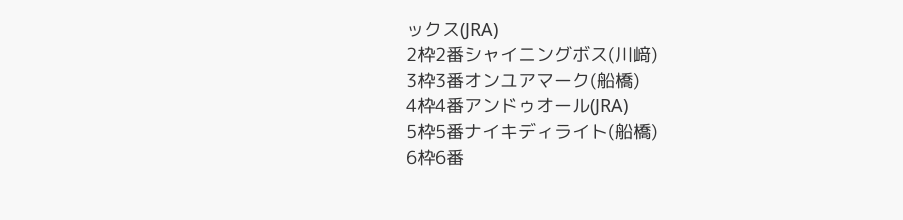ックス(JRA)
2枠2番シャイニングボス(川﨑)
3枠3番オンユアマーク(船橋)
4枠4番アンドゥオール(JRA)
5枠5番ナイキディライト(船橋)
6枠6番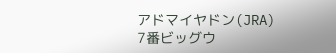アドマイヤドン(JRA)
7番ビッグウ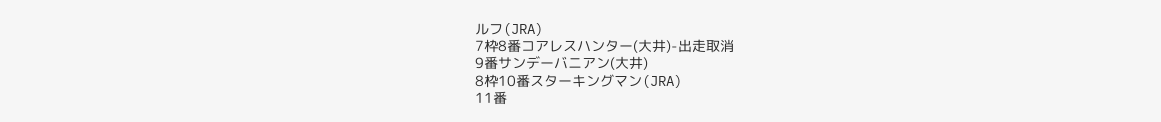ルフ(JRA)
7枠8番コアレスハンター(大井)-出走取消
9番サンデーバニアン(大井)
8枠10番スターキングマン(JRA)
11番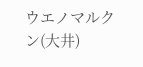ウエノマルクン(大井)